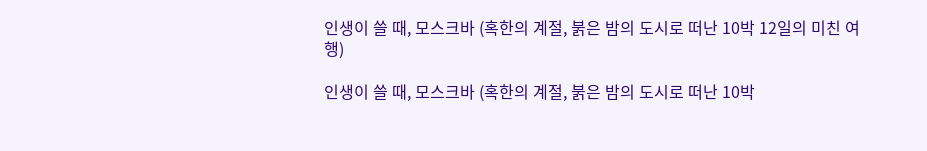인생이 쓸 때, 모스크바 (혹한의 계절, 붉은 밤의 도시로 떠난 10박 12일의 미친 여행)

인생이 쓸 때, 모스크바 (혹한의 계절, 붉은 밤의 도시로 떠난 10박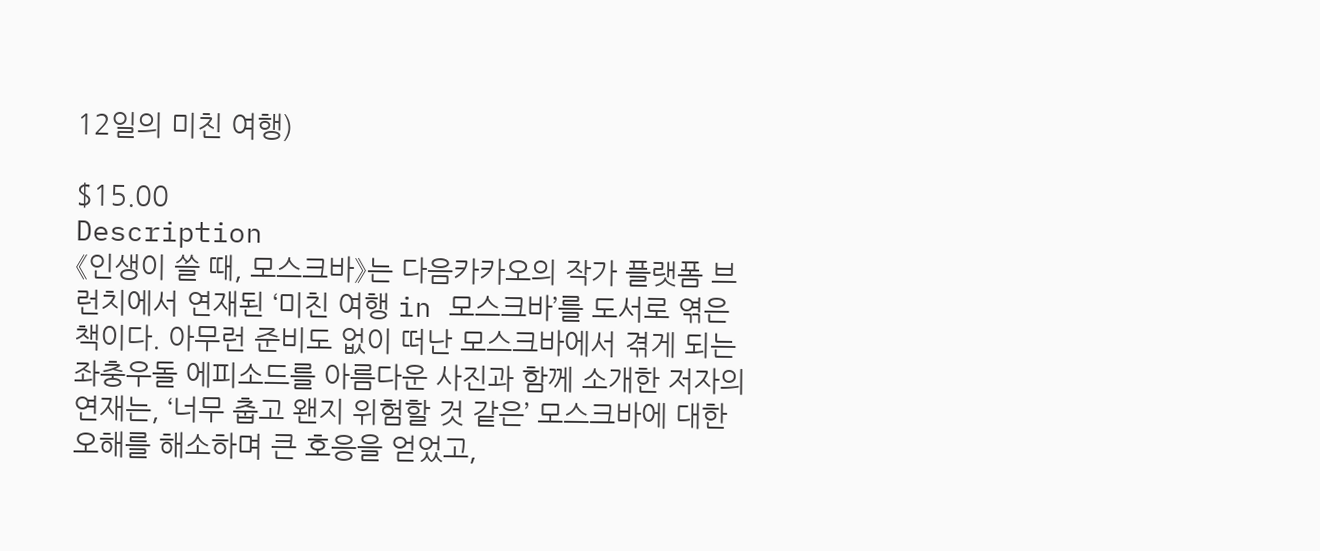12일의 미친 여행)

$15.00
Description
《인생이 쓸 때, 모스크바》는 다음카카오의 작가 플랫폼 브런치에서 연재된 ‘미친 여행 in 모스크바’를 도서로 엮은 책이다. 아무런 준비도 없이 떠난 모스크바에서 겪게 되는 좌충우돌 에피소드를 아름다운 사진과 함께 소개한 저자의 연재는, ‘너무 춥고 왠지 위험할 것 같은’ 모스크바에 대한 오해를 해소하며 큰 호응을 얻었고,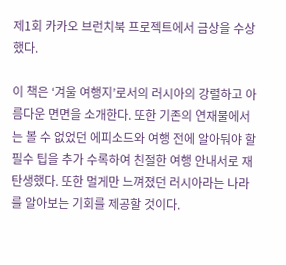제1회 카카오 브런치북 프로젝트에서 금상을 수상했다.

이 책은 ‘겨울 여행지’로서의 러시아의 강렬하고 아름다운 면면을 소개한다. 또한 기존의 연재물에서는 볼 수 없었던 에피소드와 여행 전에 알아둬야 할 필수 팁을 추가 수록하여 친절한 여행 안내서로 재탄생했다. 또한 멀게만 느껴졌던 러시아라는 나라를 알아보는 기회를 제공할 것이다.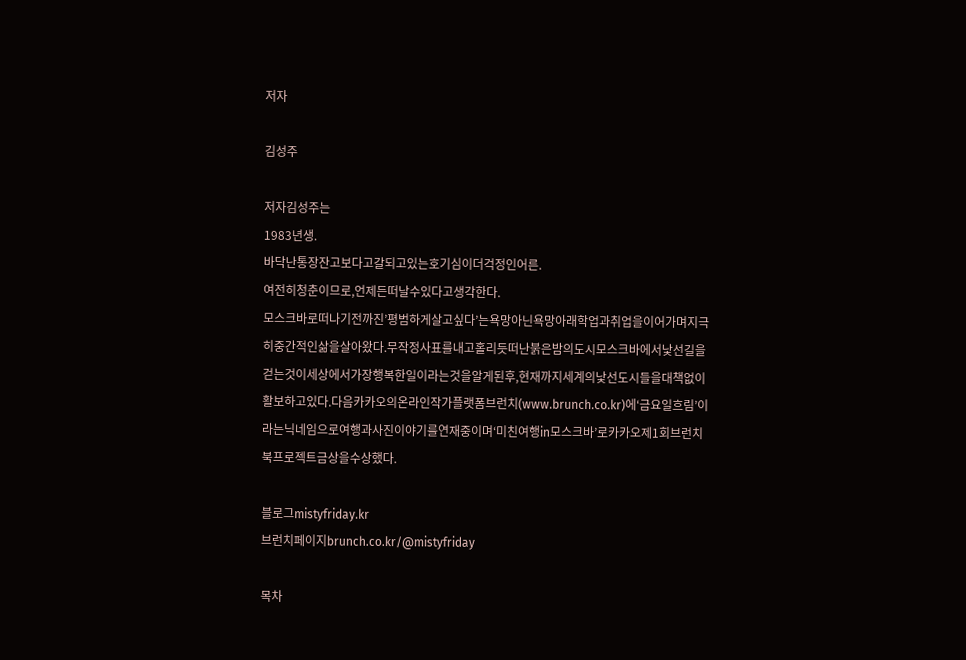저자

김성주

저자김성주는
1983년생.
바닥난통장잔고보다고갈되고있는호기심이더걱정인어른.
여전히청춘이므로,언제든떠날수있다고생각한다.
모스크바로떠나기전까진’평범하게살고싶다’는욕망아닌욕망아래학업과취업을이어가며지극히중간적인삶을살아왔다.무작정사표를내고홀리듯떠난붉은밤의도시모스크바에서낯선길을걷는것이세상에서가장행복한일이라는것을알게된후,현재까지세계의낯선도시들을대책없이활보하고있다.다음카카오의온라인작가플랫폼브런치(www.brunch.co.kr)에‘금요일흐림’이라는닉네임으로여행과사진이야기를연재중이며‘미친여행in모스크바’로카카오제1회브런치북프로젝트금상을수상했다.

블로그mistyfriday.kr
브런치페이지brunch.co.kr/@mistyfriday

목차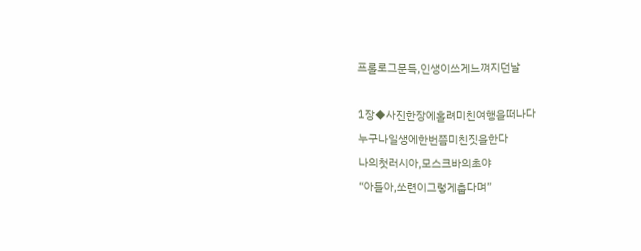프롤로그문득,인생이쓰게느껴지던날

1장◆사진한장에홀려미친여행을떠나다
누구나일생에한번쯤미친짓을한다
나의첫러시아,모스크바의초야
“아들아,쏘련이그렇게춥다며”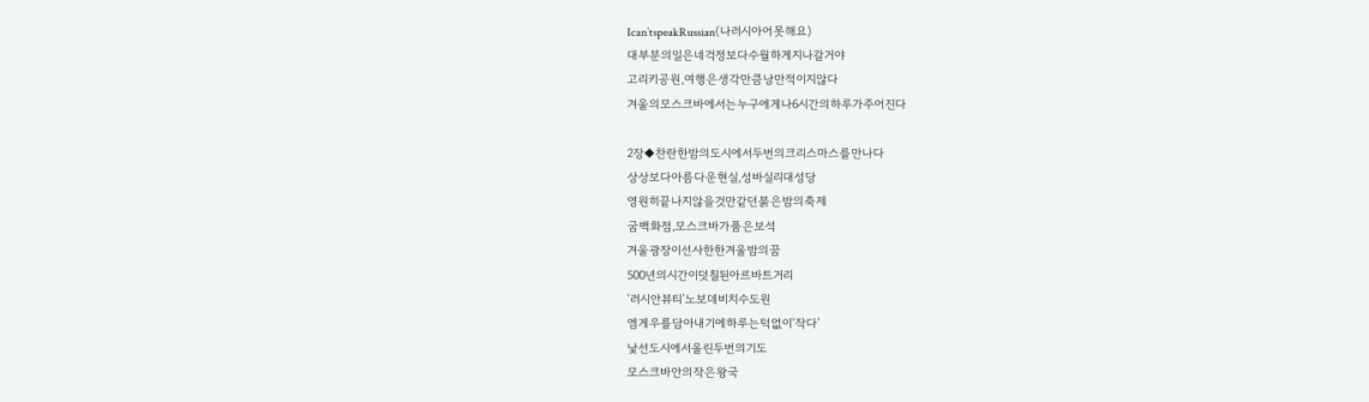Ican’tspeakRussian(나러시아어못해요)
대부분의일은네걱정보다수월하게지나갈거야
고리키공원,여행은생각만큼낭만적이지않다
겨울의모스크바에서는누구에게나6시간의하루가주어진다

2장◆찬란한밤의도시에서두번의크리스마스를만나다
상상보다아름다운현실,성바실리대성당
영원히끝나지않을것만같던붉은밤의축제
굼백화점,모스크바가품은보석
겨울광장이선사한한겨울밤의꿈
500년의시간이덧칠된아르바트거리
‘러시안뷰티’노보데비치수도원
엠게우를담아내기에하루는턱없이‘작다’
낯선도시에서올린두번의기도
모스크바안의작은왕국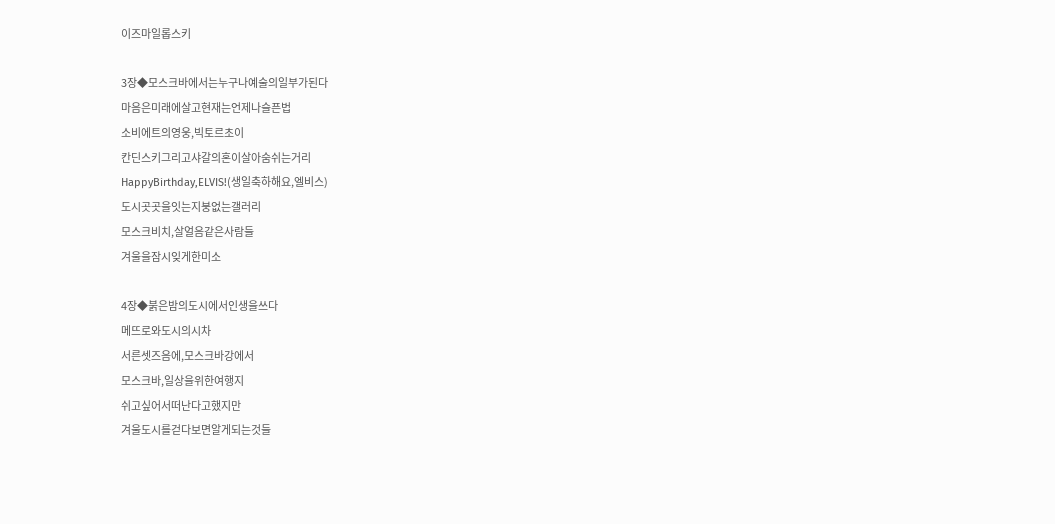이즈마일롭스키

3장◆모스크바에서는누구나예술의일부가된다
마음은미래에살고현재는언제나슬픈법
소비에트의영웅,빅토르초이
칸딘스키그리고샤갈의혼이살아숨쉬는거리
HappyBirthday,ELVIS!(생일축하해요,엘비스)
도시곳곳을잇는지붕없는갤러리
모스크비치,살얼음같은사람들
겨울을잠시잊게한미소

4장◆붉은밤의도시에서인생을쓰다
메뜨로와도시의시차
서른셋즈음에,모스크바강에서
모스크바,일상을위한여행지
쉬고싶어서떠난다고했지만
겨울도시를걷다보면알게되는것들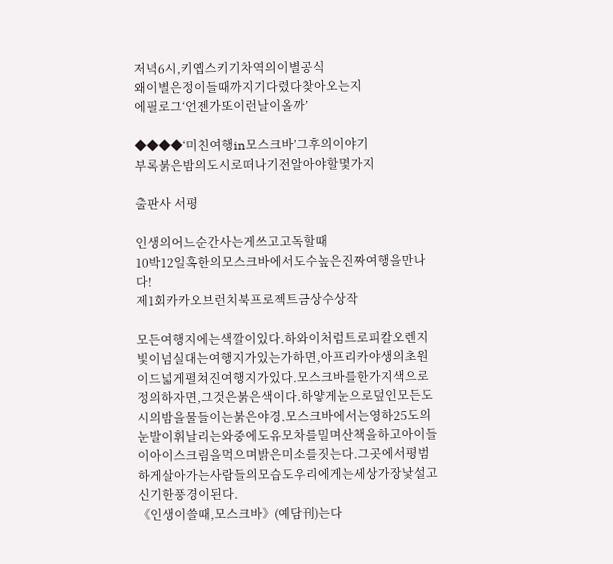저녁6시,키옙스키기차역의이별공식
왜이별은정이들때까지기다렸다찾아오는지
에필로그‘언젠가또이런날이올까’

◆◆◆◆‘미친여행in모스크바’그후의이야기
부록붉은밤의도시로떠나기전알아야할몇가지

출판사 서평

인생의어느순간사는게쓰고고독할때
10박12일혹한의모스크바에서도수높은진짜여행을만나다!
제1회카카오브런치북프로젝트금상수상작

모든여행지에는색깔이있다.하와이처럼트로피칼오렌지빛이넘실대는여행지가있는가하면,아프리카야생의초원이드넓게펼쳐진여행지가있다.모스크바를한가지색으로정의하자면,그것은붉은색이다.하얗게눈으로덮인모든도시의밤을물들이는붉은야경.모스크바에서는영하25도의눈발이휘날리는와중에도유모차를밀며산책을하고아이들이아이스크림을먹으며밝은미소를짓는다.그곳에서평범하게살아가는사람들의모습도우리에게는세상가장낯설고신기한풍경이된다.
《인생이쓸때,모스크바》(예담刊)는다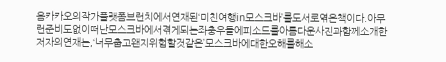음카카오의작가플랫폼브런치에서연재된‘미친여행in모스크바’를도서로엮은책이다.아무런준비도없이떠난모스크바에서겪게되는좌충우돌에피소드를아름다운사진과함께소개한저자의연재는,‘너무춥고왠지위험할것같은’모스크바에대한오해를해소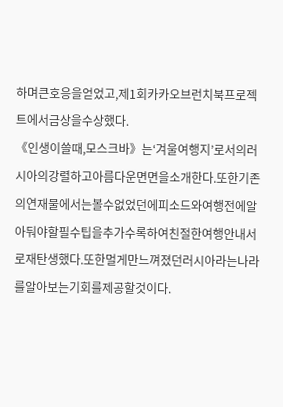하며큰호응을얻었고,제1회카카오브런치북프로젝트에서금상을수상했다.
《인생이쓸때,모스크바》는‘겨울여행지’로서의러시아의강렬하고아름다운면면을소개한다.또한기존의연재물에서는볼수없었던에피소드와여행전에알아둬야할필수팁을추가수록하여친절한여행안내서로재탄생했다.또한멀게만느껴졌던러시아라는나라를알아보는기회를제공할것이다.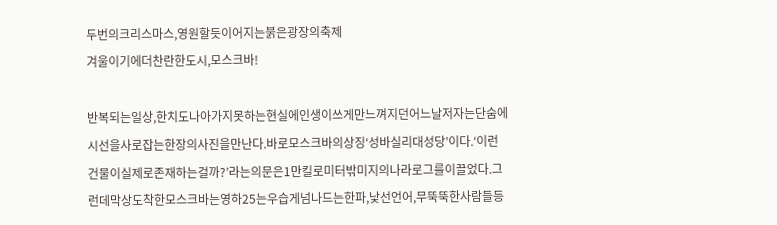두번의크리스마스,영원할듯이어지는붉은광장의축제
겨울이기에더찬란한도시,모스크바!

반복되는일상,한치도나아가지못하는현실에인생이쓰게만느껴지던어느날저자는단숨에시선을사로잡는한장의사진을만난다.바로모스크바의상징‘성바실리대성당’이다.‘이런건물이실제로존재하는걸까?’라는의문은1만킬로미터밖미지의나라로그를이끌었다.그런데막상도착한모스크바는영하25는우습게넘나드는한파,낯선언어,무뚝뚝한사람들등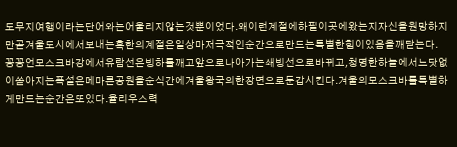도무지여행이라는단어와는어울리지않는것뿐이었다.왜이런계절에하필이곳에왔는지자신을원망하지만곧겨울도시에서보내는혹한의계절은일상마저극적인순간으로만드는특별한힘이있음을깨닫는다.
꽁꽁언모스크바강에서유람선은빙하를깨고앞으로나아가는쇄빙선으로바뀌고,청명한하늘에서느닷없이쏟아지는폭설은메마른공원을순식간에겨울왕국의한장면으로둔갑시킨다.겨울의모스크바를특별하게만드는순간은또있다.율리우스력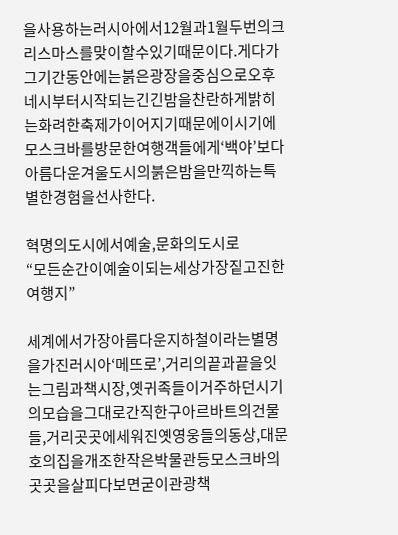을사용하는러시아에서12월과1월두번의크리스마스를맞이할수있기때문이다.게다가그기간동안에는붉은광장을중심으로오후네시부터시작되는긴긴밤을찬란하게밝히는화려한축제가이어지기때문에이시기에모스크바를방문한여행객들에게‘백야’보다아름다운겨울도시의붉은밤을만끽하는특별한경험을선사한다.

혁명의도시에서예술,문화의도시로
“모든순간이예술이되는세상가장짙고진한여행지”

세계에서가장아름다운지하철이라는별명을가진러시아‘메뜨로’,거리의끝과끝을잇는그림과책시장,옛귀족들이거주하던시기의모습을그대로간직한구아르바트의건물들,거리곳곳에세워진옛영웅들의동상,대문호의집을개조한작은박물관등모스크바의곳곳을살피다보면굳이관광책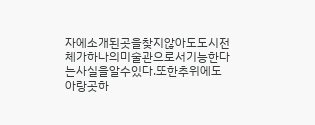자에소개된곳을찾지않아도도시전체가하나의미술관으로서기능한다는사실을알수있다.또한추위에도아랑곳하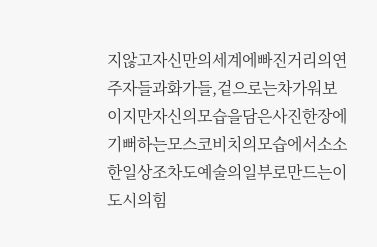지않고자신만의세계에빠진거리의연주자들과화가들,겉으로는차가워보이지만자신의모습을담은사진한장에기뻐하는모스코비치의모습에서소소한일상조차도예술의일부로만드는이도시의힘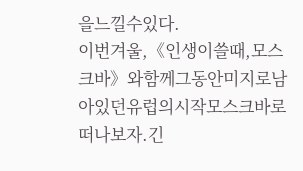을느낄수있다.
이번겨울,《인생이쓸때,모스크바》와함께그동안미지로남아있던유럽의시작모스크바로떠나보자.긴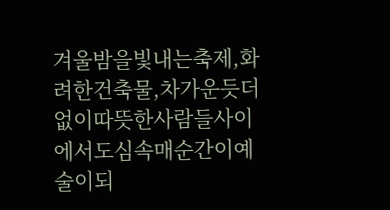겨울밤을빛내는축제,화려한건축물,차가운듯더없이따뜻한사람들사이에서도심속매순간이예술이되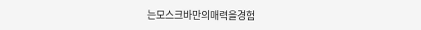는모스크바만의매력을경험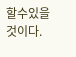할수있을것이다.